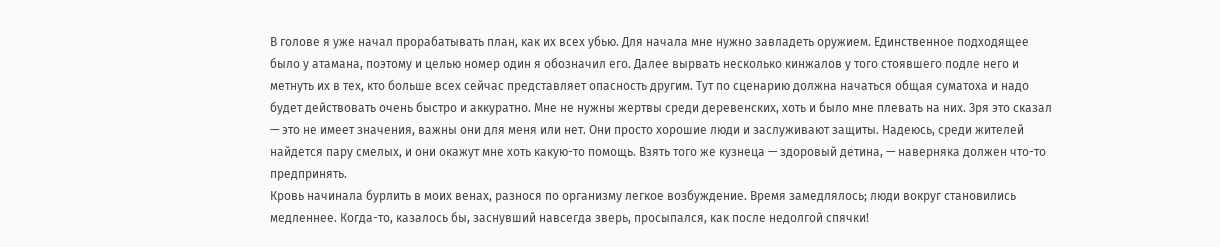В голове я уже начал прорабатывать план, как их всех убью. Для начала мне нужно завладеть оружием. Единственное подходящее было у атамана, поэтому и целью номер один я обозначил его. Далее вырвать несколько кинжалов у того стоявшего подле него и метнуть их в тех, кто больше всех сейчас представляет опасность другим. Тут по сценарию должна начаться общая суматоха и надо будет действовать очень быстро и аккуратно. Мне не нужны жертвы среди деревенских, хоть и было мне плевать на них. Зря это сказал — это не имеет значения, важны они для меня или нет. Они просто хорошие люди и заслуживают защиты. Надеюсь, среди жителей найдется пару смелых, и они окажут мне хоть какую-то помощь. Взять того же кузнеца — здоровый детина, — наверняка должен что-то предпринять.
Кровь начинала бурлить в моих венах, разнося по организму легкое возбуждение. Время замедлялось; люди вокруг становились медленнее. Когда-то, казалось бы, заснувший навсегда зверь, просыпался, как после недолгой спячки!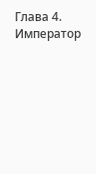Глава 4. Император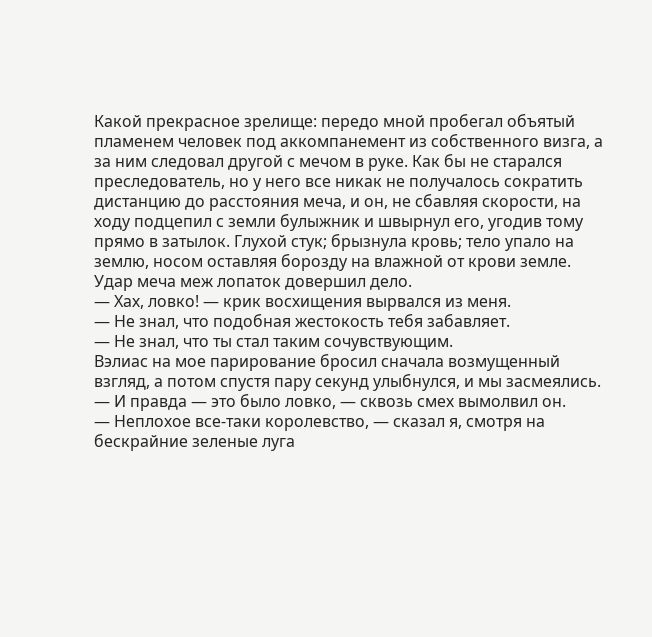Какой прекрасное зрелище: передо мной пробегал объятый пламенем человек под аккомпанемент из собственного визга, а за ним следовал другой с мечом в руке. Как бы не старался преследователь, но у него все никак не получалось сократить дистанцию до расстояния меча, и он, не сбавляя скорости, на ходу подцепил с земли булыжник и швырнул его, угодив тому прямо в затылок. Глухой стук; брызнула кровь; тело упало на землю, носом оставляя борозду на влажной от крови земле. Удар меча меж лопаток довершил дело.
— Хах, ловко! — крик восхищения вырвался из меня.
— Не знал, что подобная жестокость тебя забавляет.
— Не знал, что ты стал таким сочувствующим.
Вэлиас на мое парирование бросил сначала возмущенный взгляд, а потом спустя пару секунд улыбнулся, и мы засмеялись.
— И правда — это было ловко, — сквозь смех вымолвил он.
— Неплохое все-таки королевство, — сказал я, смотря на бескрайние зеленые луга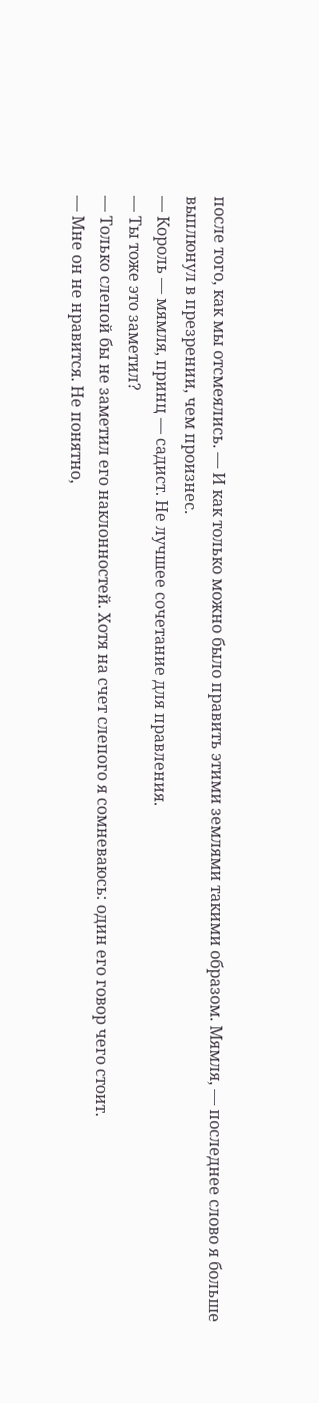после того, как мы отсмеялись. — И как только можно было править этими землями такими образом. Мямля, — последнее слово я больше выплюнул в презрении, чем произнес.
— Король — мямля, принц — садист. Не лучшее сочетание для правления.
— Ты тоже это заметил?
— Только слепой бы не заметил его наклонностей. Хотя на счет слепого я сомневаюсь: один его говор чего стоит.
— Мне он не нравится. Не понятно,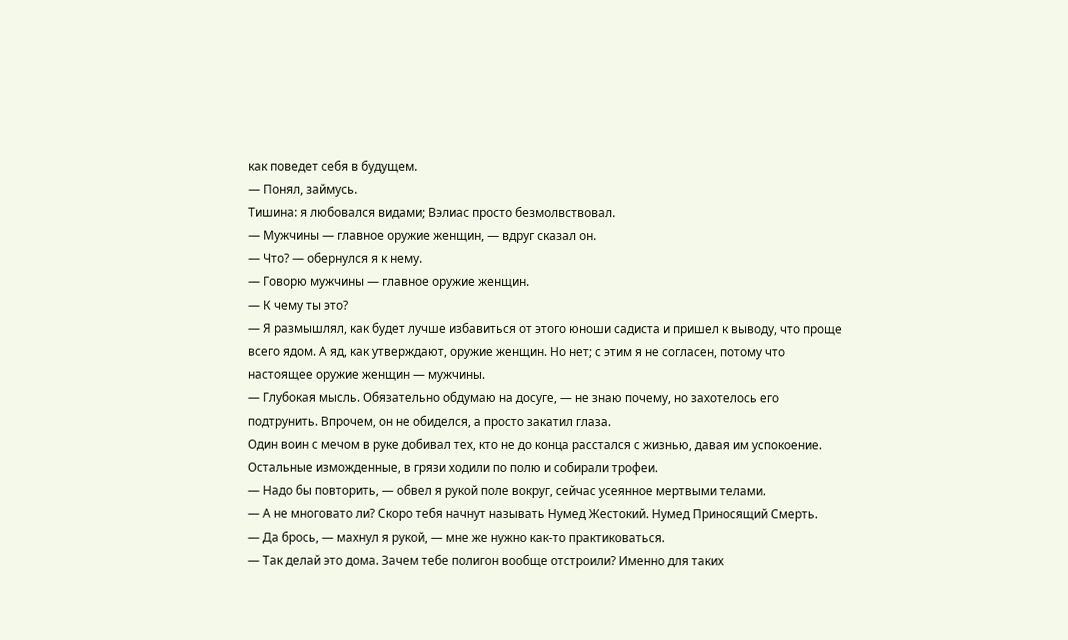как поведет себя в будущем.
— Понял, займусь.
Тишина: я любовался видами; Вэлиас просто безмолвствовал.
— Мужчины — главное оружие женщин, — вдруг сказал он.
— Что? — обернулся я к нему.
— Говорю мужчины — главное оружие женщин.
— К чему ты это?
— Я размышлял, как будет лучше избавиться от этого юноши садиста и пришел к выводу, что проще всего ядом. А яд, как утверждают, оружие женщин. Но нет; с этим я не согласен, потому что настоящее оружие женщин — мужчины.
— Глубокая мысль. Обязательно обдумаю на досуге, — не знаю почему, но захотелось его подтрунить. Впрочем, он не обиделся, а просто закатил глаза.
Один воин с мечом в руке добивал тех, кто не до конца расстался с жизнью, давая им успокоение. Остальные изможденные, в грязи ходили по полю и собирали трофеи.
— Надо бы повторить, — обвел я рукой поле вокруг, сейчас усеянное мертвыми телами.
— А не многовато ли? Скоро тебя начнут называть Нумед Жестокий. Нумед Приносящий Смерть.
— Да брось, — махнул я рукой, — мне же нужно как-то практиковаться.
— Так делай это дома. Зачем тебе полигон вообще отстроили? Именно для таких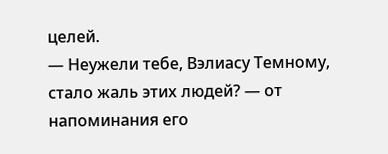целей.
— Неужели тебе, Вэлиасу Темному, стало жаль этих людей? — от напоминания его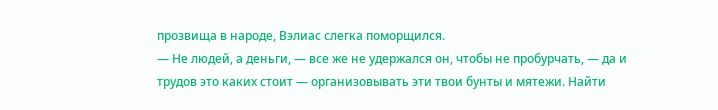прозвища в народе, Вэлиас слегка поморщился.
— Не людей, а деньги, — все же не удержался он, чтобы не пробурчать, — да и трудов это каких стоит — организовывать эти твои бунты и мятежи. Найти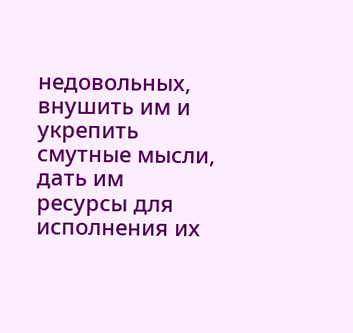недовольных, внушить им и укрепить смутные мысли, дать им ресурсы для исполнения их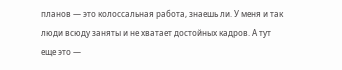планов — это колоссальная работа, знаешь ли. У меня и так люди всюду заняты и не хватает достойных кадров. А тут еще это —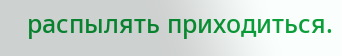распылять приходиться.